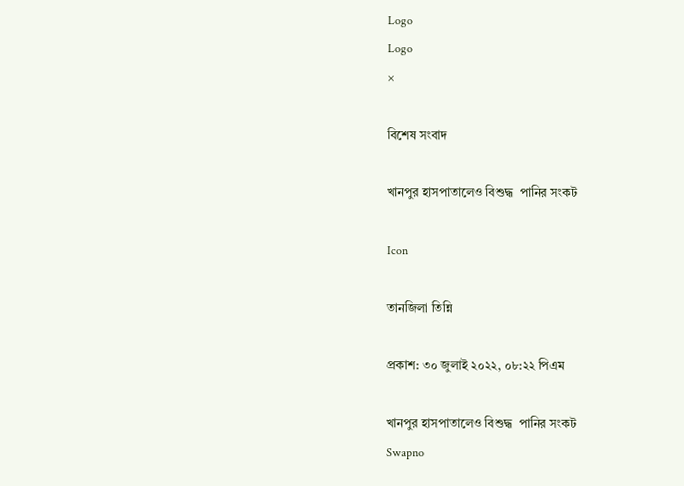Logo
Logo
×

বিশেষ সংবাদ

খানপুর হাসপাতালেও বিশুদ্ধ  পানির সংকট

Icon

তানজিলা তিন্নি

প্রকাশ: ৩০ জুলাই ২০২২, ০৮:২২ পিএম

খানপুর হাসপাতালেও বিশুদ্ধ  পানির সংকট
Swapno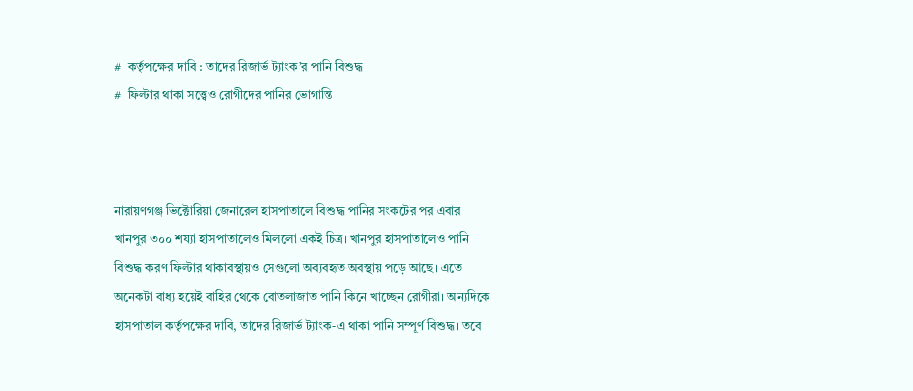#  কর্তৃপক্ষের দাবি : তাদের রিজার্ভ ট্যাংক’র পানি বিশুদ্ধ
#  ফিল্টার থাকা সত্ত্বেও রোগীদের পানির ভোগান্তি



নারায়ণগঞ্জ ভিক্টোরিয়া জেনারেল হাসপাতালে বিশুদ্ধ পানির সংকটের পর এবার খানপুর ৩০০ শয্যা হাসপাতালেও মিললো একই চিত্র। খানপুর হাসপাতালেও পানি বিশুদ্ধ করণ ফিল্টার থাকাবস্থায়ও সেগুলো অব্যবহৃত অবস্থায় পড়ে আছে। এতে অনেকটা বাধ্য হয়েই বাহির থেকে বোতলাজাত পানি কিনে খাচ্ছেন রোগীরা। অন্যদিকে হাসপাতাল কর্তৃপক্ষের দাবি, তাদের রিজার্ভ ট্যাংক-এ থাকা পানি সম্পূর্ণ বিশুদ্ধ। তবে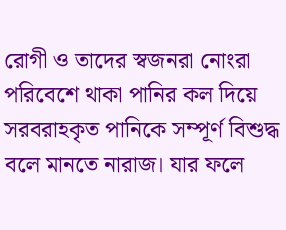রোগী ও তাদের স্বজনরা নোংরা পরিবেশে থাকা পানির কল দিয়ে সরবরাহকৃত পানিকে সম্পূর্ণ বিশুদ্ধ বলে মানতে নারাজ। যার ফলে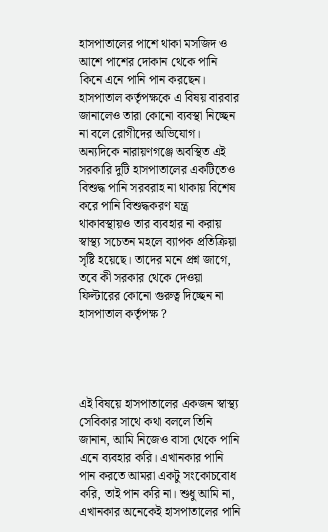হাসপাতালের পাশে থাকা মসজিদ ও আশে পাশের দোকান থেকে পানি কিনে এনে পানি পান করছেন। হাসপাতাল কর্তৃপক্ষকে এ বিষয় বারবার জানালেও তারা কোনো ব্যবস্থা নিচ্ছেন না বলে রোগীদের অভিযোগ। অন্যদিকে নারায়ণগঞ্জে অবস্থিত এই সরকারি দুটি হাসপাতালের একটিতেও বিশুদ্ধ পানি সরবরাহ না থাকায় বিশেষ করে পানি বিশুদ্ধকরণ যন্ত্র থাকাবস্থায়ও তার ব্যবহার না করায় স্বাস্থ্য সচেতন মহলে ব্যাপক প্রতিক্রিয়া সৃষ্টি হয়েছে। তাদের মনে প্রশ্ন জাগে, তবে কী সরকার থেকে দেওয়া ফিল্টারের কোনো গুরুত্ব দিচ্ছেন না হাসপাতাল কর্তৃপক্ষ ?




এই বিষয়ে হাসপাতালের একজন স্বাস্থ্য সেবিকার সাথে কথা বললে তিনি জানান, আমি নিজেও বাসা থেকে পানি এনে ব্যবহার করি। এখানকার পানি পান করতে আমরা একটু সংকোচবোধ করি, তাই পান করি না। শুধু আমি না, এখানকার অনেকেই হাসপাতালের পানি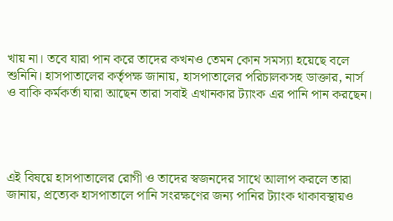খায় না। তবে যারা পান করে তাদের কখনও তেমন কোন সমস্যা হয়েছে বলে শুনিনি। হাসপাতালের কর্তৃপক্ষ জানায়, হাসপাতালের পরিচালকসহ ডাক্তার, নার্স ও বাকি কর্মকর্তা যারা আছেন তারা সবাই এখানকার ট্যাংক এর পানি পান করছেন।




এই বিষয়ে হাসপাতালের রোগী ও তাদের স্বজনদের সাথে আলাপ করলে তারা জানায়, প্রত্যেক হাসপাতালে পানি সংরক্ষণের জন্য পানির ট্যাংক থাকাবস্থায়ও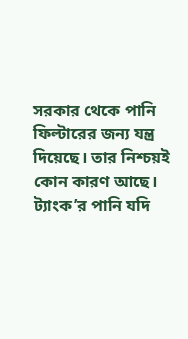সরকার থেকে পানি ফিল্টারের জন্য যন্ত্র দিয়েছে। তার নিশ্চয়ই কোন কারণ আছে। ট্যাংক’র পানি যদি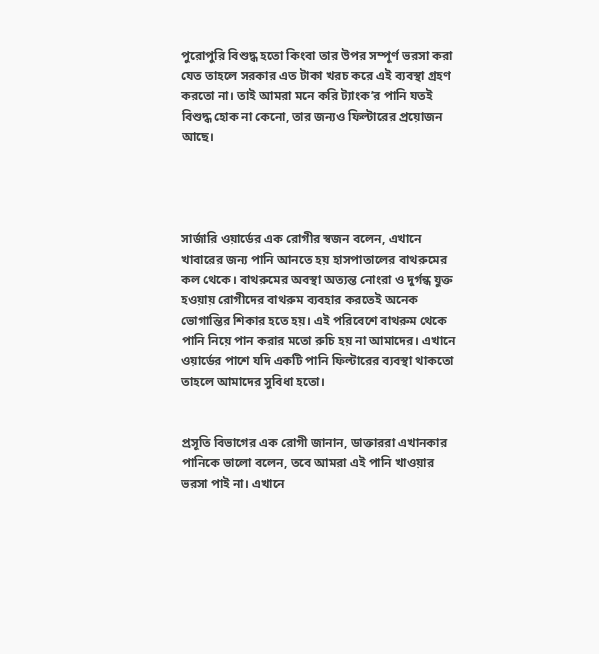পুরোপুরি বিশুদ্ধ হতো কিংবা তার উপর সম্পূর্ণ ভরসা করা যেত তাহলে সরকার এত টাকা খরচ করে এই ব্যবস্থা গ্রহণ করতো না। তাই আমরা মনে করি ট্যাংক’র পানি যতই বিশুদ্ধ হোক না কেনো, তার জন্যও ফিল্টারের প্রয়োজন আছে।




সার্জারি ওয়ার্ডের এক রোগীর স্বজন বলেন, এখানে খাবারের জন্য পানি আনতে হয় হাসপাতালের বাথরুমের কল থেকে। বাথরুমের অবস্থা অত্যন্ত নোংরা ও দুর্গন্ধ যুক্ত হওয়ায় রোগীদের বাথরুম ব্যবহার করতেই অনেক ভোগান্তির শিকার হতে হয়। এই পরিবেশে বাথরুম থেকে পানি নিয়ে পান করার মতো রুচি হয় না আমাদের। এখানে ওয়ার্ডের পাশে যদি একটি পানি ফিল্টারের ব্যবস্থা থাকতো তাহলে আমাদের সুবিধা হতো।


প্রসূতি বিভাগের এক রোগী জানান, ডাক্তাররা এখানকার পানিকে ভালো বলেন, তবে আমরা এই পানি খাওয়ার ভরসা পাই না। এখানে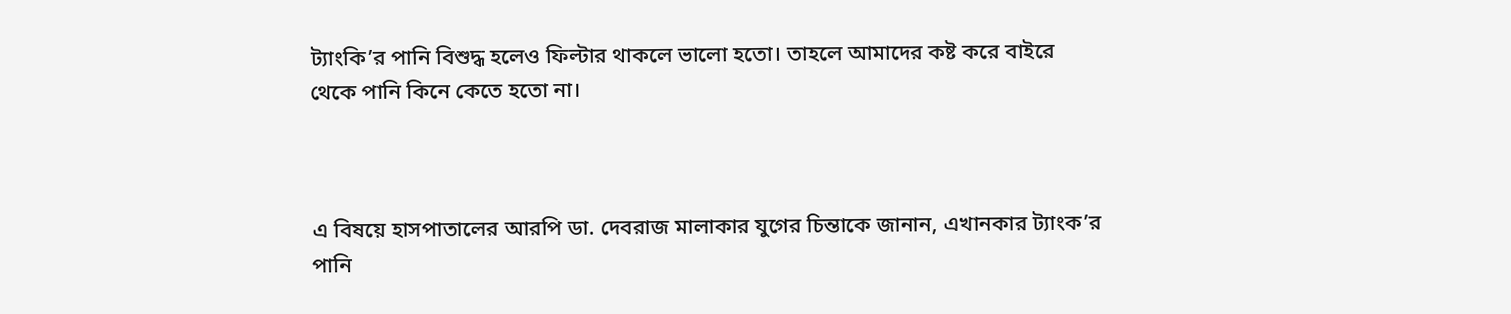ট্যাংকি’র পানি বিশুদ্ধ হলেও ফিল্টার থাকলে ভালো হতো। তাহলে আমাদের কষ্ট করে বাইরে থেকে পানি কিনে কেতে হতো না।



এ বিষয়ে হাসপাতালের আরপি ডা. দেবরাজ মালাকার যুগের চিন্তাকে জানান, এখানকার ট্যাংক’র পানি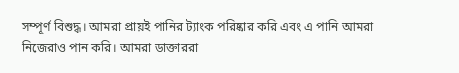সম্পূর্ণ বিশুদ্ধ। আমরা প্রায়ই পানির ট্যাংক পরিষ্কার করি এবং এ পানি আমরা নিজেরাও পান করি। আমরা ডাক্তাররা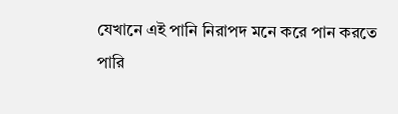যেখানে এই পানি নিরাপদ মনে করে পান করতে পারি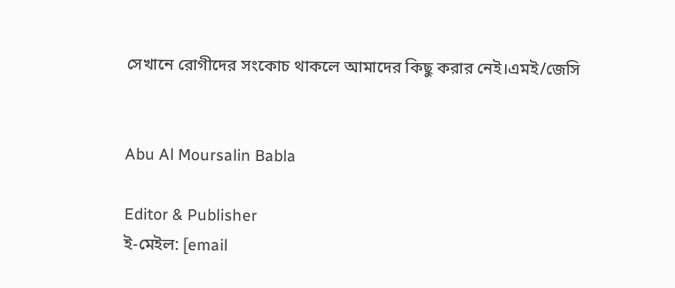সেখানে রোগীদের সংকোচ থাকলে আমাদের কিছু করার নেই।এমই/জেসি


Abu Al Moursalin Babla

Editor & Publisher
ই-মেইল: [email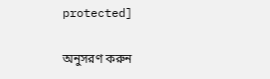protected]

অনুসরণ করুন